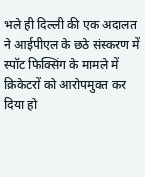भले ही दिल्ली की एक अदालत ने आईपीएल के छठे संस्करण में स्पॉट फिक्सिंग के मामले में क्रिकेटरों को आरोपमुक्त कर दिया हो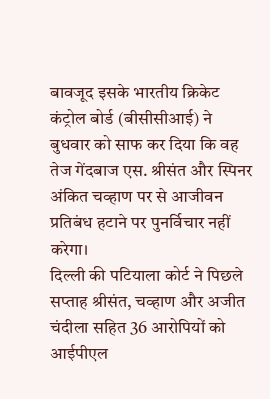बावजूद इसके भारतीय क्रिकेट कंट्रोल बोर्ड (बीसीसीआई) ने बुधवार को साफ कर दिया कि वह तेज गेंदबाज एस. श्रीसंत और स्पिनर अंकित चव्हाण पर से आजीवन प्रतिबंध हटाने पर पुनर्विचार नहीं करेगा।
दिल्ली की पटियाला कोर्ट ने पिछले सप्ताह श्रीसंत, चव्हाण और अजीत चंदीला सहित 36 आरोपियों को आईपीएल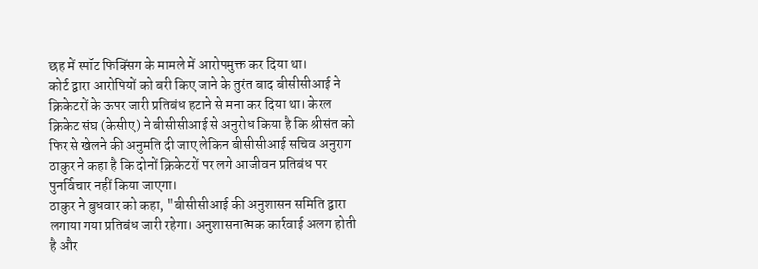छह में स्पॉट फिक्सिंग के मामले में आरोपमुक्त कर दिया था।
कोर्ट द्वारा आरोपियों को बरी किए जाने के तुरंत बाद बीसीसीआई ने क्रिकेटरों के ऊपर जारी प्रतिबंध हटाने से मना कर दिया था। केरल क्रिकेट संघ (केसीए) ने बीसीसीआई से अनुरोध किया है कि श्रीसंत को फिर से खेलने की अनुमति दी जाए लेकिन बीसीसीआई सचिव अनुराग ठाकुर ने कहा है कि दोनों क्रिकेटरों पर लगे आजीवन प्रतिबंध पर पुनर्विचार नहीं किया जाएगा।
ठाकुर ने बुधवार को कहा, "बीसीसीआई की अनुशासन समिति द्वारा लगाया गया प्रतिबंध जारी रहेगा। अनुशासनात्मक कार्रवाई अलग होती है और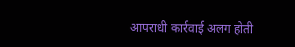आपराधी कार्रवाई अलग होती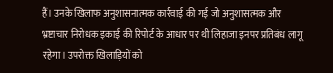हैं। उनके खिलाफ अनुशासनात्मक कार्रवाई की गई जो अनुशासत्मक और भ्रष्टाचार निरोधक इकाई की रिपोर्ट के आधार पर थी लिहाजा इनपर प्रतिबंध लागू रहेगा। उपरोक्त खिलाड़ियों को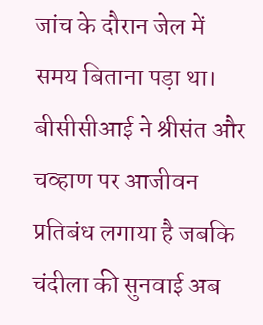जांच के दौरान जेल में समय बिताना पड़ा था। बीसीसीआई ने श्रीसंत और चव्हाण पर आजीवन प्रतिबंध लगाया है जबकि चंदीला की सुनवाई अब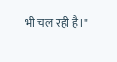भी चल रही है।"